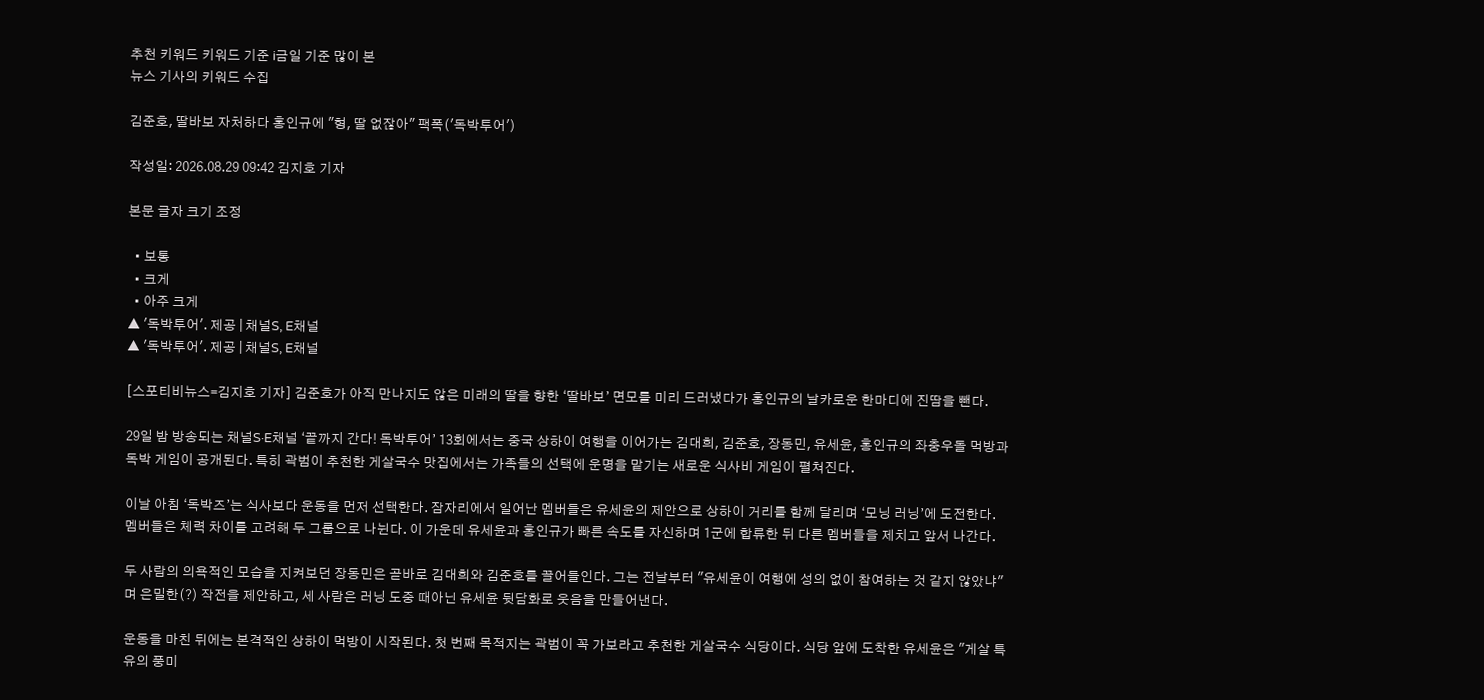추천 키워드 키워드 기준 i금일 기준 많이 본
뉴스 기사의 키워드 수집

김준호, 딸바보 자처하다 홍인규에 "형, 딸 없잖아" 팩폭('독박투어')

작성일: 2026.08.29 09:42 김지호 기자

본문 글자 크기 조정

  • 보통
  • 크게
  • 아주 크게
▲ '독박투어'. 제공 | 채널S, E채널
▲ '독박투어'. 제공 | 채널S, E채널

[스포티비뉴스=김지호 기자] 김준호가 아직 만나지도 않은 미래의 딸을 향한 ‘딸바보’ 면모를 미리 드러냈다가 홍인규의 날카로운 한마디에 진땀을 뺀다.

29일 밤 방송되는 채널S·E채널 ‘끝까지 간다! 독박투어’ 13회에서는 중국 상하이 여행을 이어가는 김대희, 김준호, 장동민, 유세윤, 홍인규의 좌충우돌 먹방과 독박 게임이 공개된다. 특히 곽범이 추천한 게살국수 맛집에서는 가족들의 선택에 운명을 맡기는 새로운 식사비 게임이 펼쳐진다.

이날 아침 ‘독박즈’는 식사보다 운동을 먼저 선택한다. 잠자리에서 일어난 멤버들은 유세윤의 제안으로 상하이 거리를 함께 달리며 ‘모닝 러닝’에 도전한다. 멤버들은 체력 차이를 고려해 두 그룹으로 나뉜다. 이 가운데 유세윤과 홍인규가 빠른 속도를 자신하며 1군에 합류한 뒤 다른 멤버들을 제치고 앞서 나간다.

두 사람의 의욕적인 모습을 지켜보던 장동민은 곧바로 김대희와 김준호를 끌어들인다. 그는 전날부터 "유세윤이 여행에 성의 없이 참여하는 것 같지 않았냐"며 은밀한(?) 작전을 제안하고, 세 사람은 러닝 도중 때아닌 유세윤 뒷담화로 웃음을 만들어낸다.

운동을 마친 뒤에는 본격적인 상하이 먹방이 시작된다. 첫 번째 목적지는 곽범이 꼭 가보라고 추천한 게살국수 식당이다. 식당 앞에 도착한 유세윤은 "게살 특유의 풍미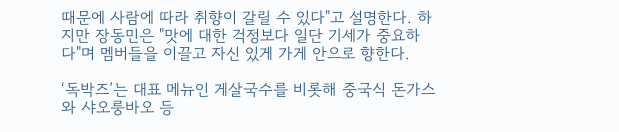때문에 사람에 따라 취향이 갈릴 수 있다"고 설명한다. 하지만 장동민은 "맛에 대한 걱정보다 일단 기세가 중요하다"며 멤버들을 이끌고 자신 있게 가게 안으로 향한다.

‘독박즈’는 대표 메뉴인 게살국수를 비롯해 중국식 돈가스와 샤오룽바오 등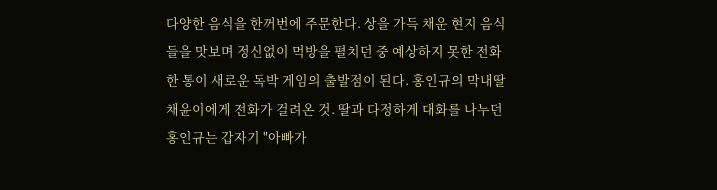다양한 음식을 한꺼번에 주문한다. 상을 가득 채운 현지 음식들을 맛보며 정신없이 먹방을 펼치던 중 예상하지 못한 전화 한 통이 새로운 독박 게임의 출발점이 된다. 홍인규의 막내딸 채윤이에게 전화가 걸려온 것. 딸과 다정하게 대화를 나누던 홍인규는 갑자기 "아빠가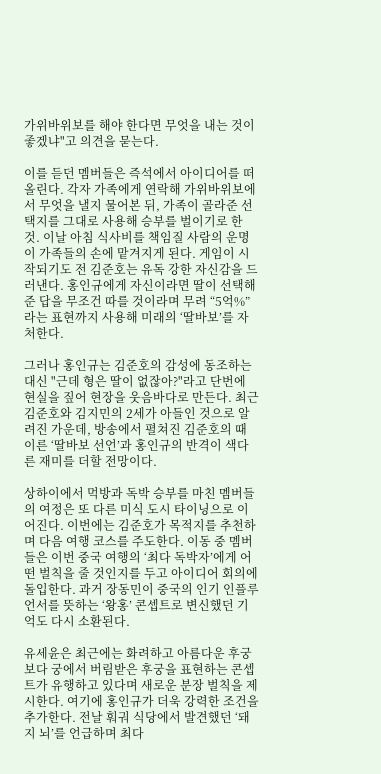가위바위보를 해야 한다면 무엇을 내는 것이 좋겠냐"고 의견을 묻는다.

이를 듣던 멤버들은 즉석에서 아이디어를 떠올린다. 각자 가족에게 연락해 가위바위보에서 무엇을 낼지 물어본 뒤, 가족이 골라준 선택지를 그대로 사용해 승부를 벌이기로 한 것. 이날 아침 식사비를 책임질 사람의 운명이 가족들의 손에 맡겨지게 된다. 게임이 시작되기도 전 김준호는 유독 강한 자신감을 드러낸다. 홍인규에게 자신이라면 딸이 선택해준 답을 무조건 따를 것이라며 무려 “5억%”라는 표현까지 사용해 미래의 ‘딸바보’를 자처한다.

그러나 홍인규는 김준호의 감성에 동조하는 대신 "근데 형은 딸이 없잖아?"라고 단번에 현실을 짚어 현장을 웃음바다로 만든다. 최근 김준호와 김지민의 2세가 아들인 것으로 알려진 가운데, 방송에서 펼쳐진 김준호의 때 이른 ‘딸바보 선언’과 홍인규의 반격이 색다른 재미를 더할 전망이다.

상하이에서 먹방과 독박 승부를 마친 멤버들의 여정은 또 다른 미식 도시 타이닝으로 이어진다. 이번에는 김준호가 목적지를 추천하며 다음 여행 코스를 주도한다. 이동 중 멤버들은 이번 중국 여행의 ‘최다 독박자’에게 어떤 벌칙을 줄 것인지를 두고 아이디어 회의에 돌입한다. 과거 장동민이 중국의 인기 인플루언서를 뜻하는 ‘왕홍’ 콘셉트로 변신했던 기억도 다시 소환된다.

유세윤은 최근에는 화려하고 아름다운 후궁보다 궁에서 버림받은 후궁을 표현하는 콘셉트가 유행하고 있다며 새로운 분장 벌칙을 제시한다. 여기에 홍인규가 더욱 강력한 조건을 추가한다. 전날 훠궈 식당에서 발견했던 ‘돼지 뇌’를 언급하며 최다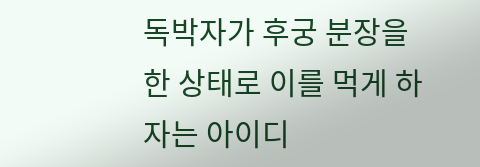독박자가 후궁 분장을 한 상태로 이를 먹게 하자는 아이디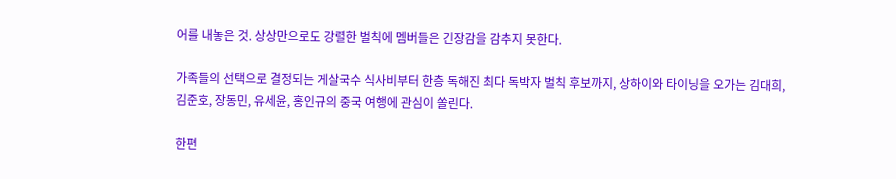어를 내놓은 것. 상상만으로도 강렬한 벌칙에 멤버들은 긴장감을 감추지 못한다.

가족들의 선택으로 결정되는 게살국수 식사비부터 한층 독해진 최다 독박자 벌칙 후보까지, 상하이와 타이닝을 오가는 김대희, 김준호, 장동민, 유세윤, 홍인규의 중국 여행에 관심이 쏠린다.

한편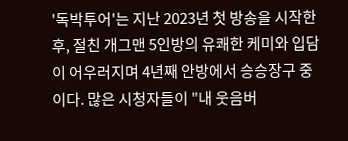'독박투어'는 지난 2023년 첫 방송을 시작한 후, 절친 개그맨 5인방의 유쾌한 케미와 입담이 어우러지며 4년째 안방에서 승승장구 중이다. 많은 시청자들이 "내 웃음버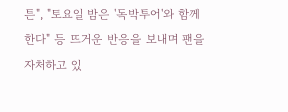튼", "토요일 밤은 '독박투어'와 함께 한다" 등 뜨거운 반응을 보내며 팬을 자처하고 있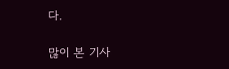다.

많이 본 기사